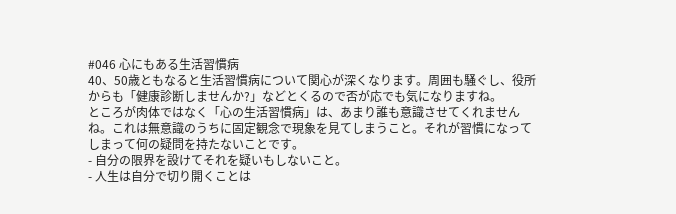#046 心にもある生活習慣病
40、50歳ともなると生活習慣病について関心が深くなります。周囲も騒ぐし、役所からも「健康診断しませんか?」などとくるので否が応でも気になりますね。
ところが肉体ではなく「心の生活習慣病」は、あまり誰も意識させてくれませんね。これは無意識のうちに固定観念で現象を見てしまうこと。それが習慣になってしまって何の疑問を持たないことです。
- 自分の限界を設けてそれを疑いもしないこと。
- 人生は自分で切り開くことは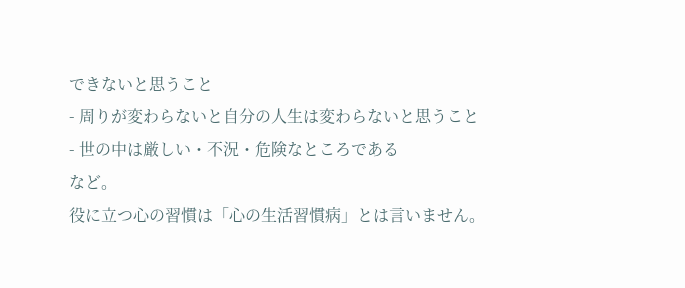できないと思うこと
- 周りが変わらないと自分の人生は変わらないと思うこと
- 世の中は厳しい・不況・危険なところである
など。
役に立つ心の習慣は「心の生活習慣病」とは言いません。